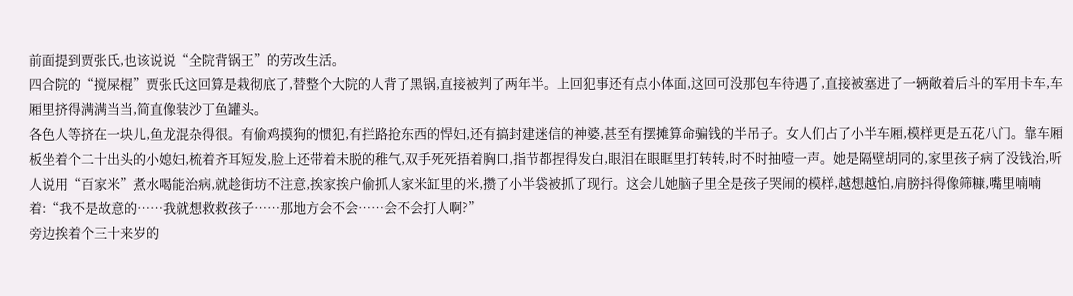前面提到贾张氏,也该说说“全院背锅王”的劳改生活。
四合院的“搅屎棍”贾张氏这回算是栽彻底了,替整个大院的人背了黑锅,直接被判了两年半。上回犯事还有点小体面,这回可没那包车待遇了,直接被塞进了一辆敞着后斗的军用卡车,车厢里挤得满满当当,简直像装沙丁鱼罐头。
各色人等挤在一块儿,鱼龙混杂得很。有偷鸡摸狗的惯犯,有拦路抢东西的悍妇,还有搞封建迷信的神婆,甚至有摆摊算命骗钱的半吊子。女人们占了小半车厢,模样更是五花八门。靠车厢板坐着个二十出头的小媳妇,梳着齐耳短发,脸上还带着未脱的稚气,双手死死捂着胸口,指节都捏得发白,眼泪在眼眶里打转转,时不时抽噎一声。她是隔壁胡同的,家里孩子病了没钱治,听人说用“百家米”煮水喝能治病,就趁街坊不注意,挨家挨户偷抓人家米缸里的米,攒了小半袋被抓了现行。这会儿她脑子里全是孩子哭闹的模样,越想越怕,肩膀抖得像筛糠,嘴里喃喃着:“我不是故意的……我就想救救孩子……那地方会不会……会不会打人啊?”
旁边挨着个三十来岁的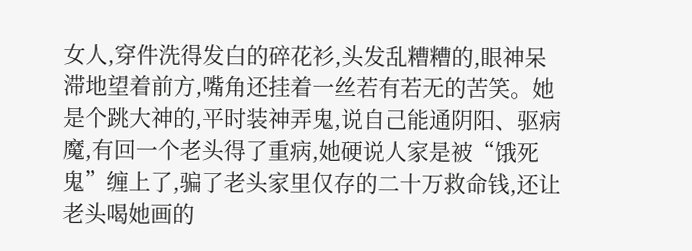女人,穿件洗得发白的碎花衫,头发乱糟糟的,眼神呆滞地望着前方,嘴角还挂着一丝若有若无的苦笑。她是个跳大神的,平时装神弄鬼,说自己能通阴阳、驱病魔,有回一个老头得了重病,她硬说人家是被“饿死鬼”缠上了,骗了老头家里仅存的二十万救命钱,还让老头喝她画的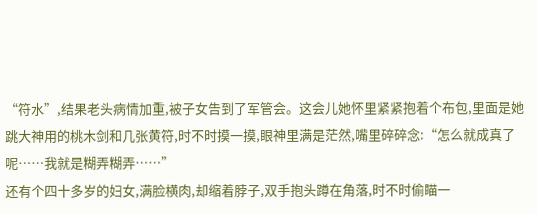“符水”,结果老头病情加重,被子女告到了军管会。这会儿她怀里紧紧抱着个布包,里面是她跳大神用的桃木剑和几张黄符,时不时摸一摸,眼神里满是茫然,嘴里碎碎念:“怎么就成真了呢……我就是糊弄糊弄……”
还有个四十多岁的妇女,满脸横肉,却缩着脖子,双手抱头蹲在角落,时不时偷瞄一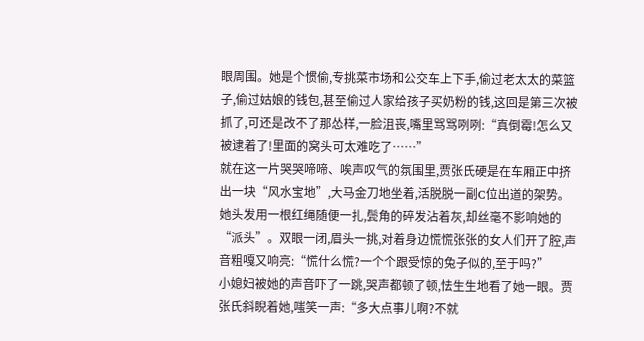眼周围。她是个惯偷,专挑菜市场和公交车上下手,偷过老太太的菜篮子,偷过姑娘的钱包,甚至偷过人家给孩子买奶粉的钱,这回是第三次被抓了,可还是改不了那怂样,一脸沮丧,嘴里骂骂咧咧:“真倒霉!怎么又被逮着了!里面的窝头可太难吃了……”
就在这一片哭哭啼啼、唉声叹气的氛围里,贾张氏硬是在车厢正中挤出一块“风水宝地”,大马金刀地坐着,活脱脱一副C位出道的架势。她头发用一根红绳随便一扎,鬓角的碎发沾着灰,却丝毫不影响她的“派头”。双眼一闭,眉头一挑,对着身边慌慌张张的女人们开了腔,声音粗嘎又响亮:“慌什么慌?一个个跟受惊的兔子似的,至于吗?”
小媳妇被她的声音吓了一跳,哭声都顿了顿,怯生生地看了她一眼。贾张氏斜睨着她,嗤笑一声:“多大点事儿啊?不就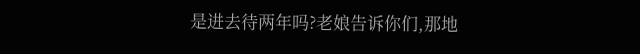是进去待两年吗?老娘告诉你们,那地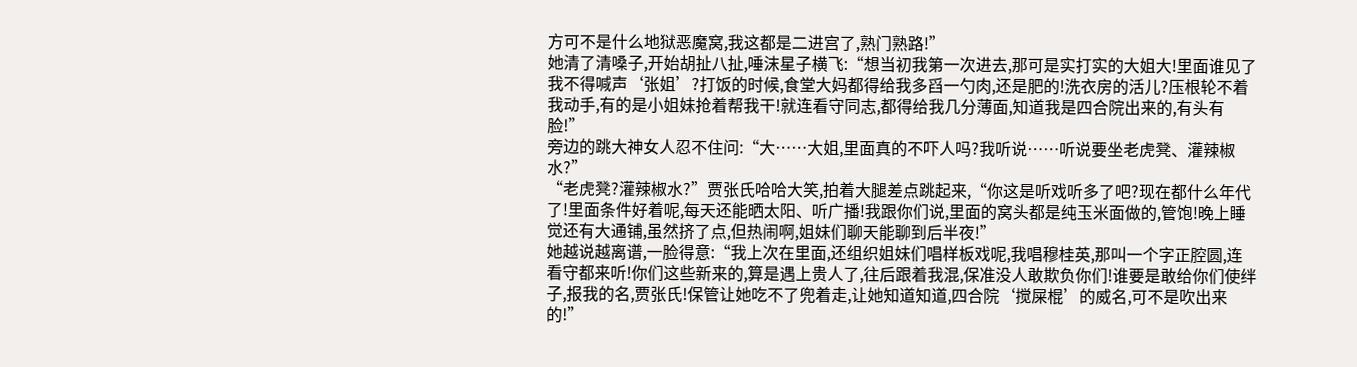方可不是什么地狱恶魔窝,我这都是二进宫了,熟门熟路!”
她清了清嗓子,开始胡扯八扯,唾沫星子横飞:“想当初我第一次进去,那可是实打实的大姐大!里面谁见了我不得喊声‘张姐’?打饭的时候,食堂大妈都得给我多舀一勺肉,还是肥的!洗衣房的活儿?压根轮不着我动手,有的是小姐妹抢着帮我干!就连看守同志,都得给我几分薄面,知道我是四合院出来的,有头有脸!”
旁边的跳大神女人忍不住问:“大……大姐,里面真的不吓人吗?我听说……听说要坐老虎凳、灌辣椒水?”
“老虎凳?灌辣椒水?”贾张氏哈哈大笑,拍着大腿差点跳起来,“你这是听戏听多了吧?现在都什么年代了!里面条件好着呢,每天还能晒太阳、听广播!我跟你们说,里面的窝头都是纯玉米面做的,管饱!晚上睡觉还有大通铺,虽然挤了点,但热闹啊,姐妹们聊天能聊到后半夜!”
她越说越离谱,一脸得意:“我上次在里面,还组织姐妹们唱样板戏呢,我唱穆桂英,那叫一个字正腔圆,连看守都来听!你们这些新来的,算是遇上贵人了,往后跟着我混,保准没人敢欺负你们!谁要是敢给你们使绊子,报我的名,贾张氏!保管让她吃不了兜着走,让她知道知道,四合院‘搅屎棍’的威名,可不是吹出来的!”